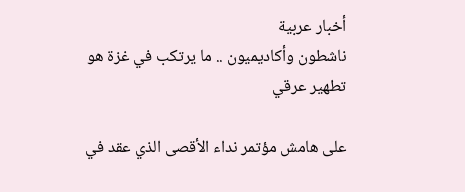أخبار عربية
ناشطون وأكاديميون .. ما يرتكب في غزة هو تطهير عرقي

على هامش مؤتمر نداء الأقصى الذي عقد في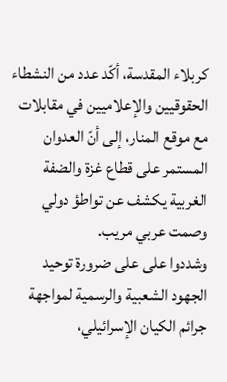كربلاء المقدسة، أكّد عدد من النشطاء الحقوقيين والإعلاميين في مقابلات مع موقع المنار، إلى أنّ العدوان المستمر على قطاع غزة والضفة الغربية يكشف عن تواطؤ دولي وصمت عربي مريب.
وشددوا على على ضرورة توحيد الجهود الشعبية والرسمية لمواجهة جرائم الكيان الإسرائيلي،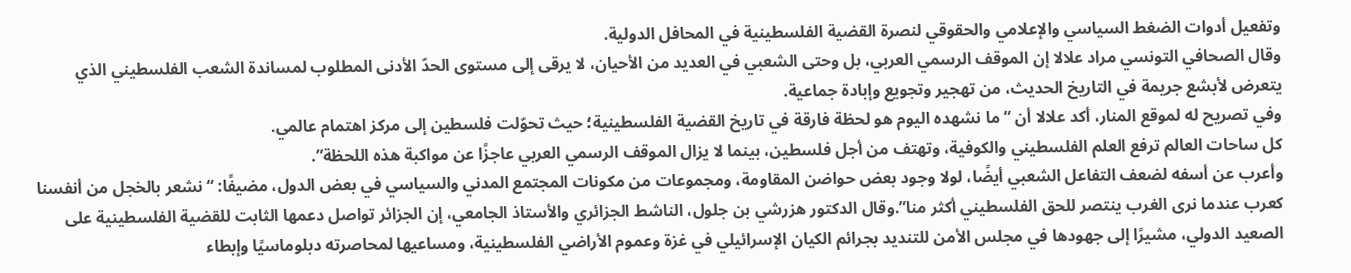وتفعيل أدوات الضغط السياسي والإعلامي والحقوقي لنصرة القضية الفلسطينية في المحافل الدولية.
وقال الصحافي التونسي مراد علالا إن الموقف الرسمي العربي، بل وحتى الشعبي في العديد من الأحيان، لا يرقى إلى مستوى الحدّ الأدنى المطلوب لمساندة الشعب الفلسطيني الذي يتعرض لأبشع جريمة في التاريخ الحديث، من تهجير وتجويع وإبادة جماعية.
وفي تصريح له لموقع المنار، أكد علالا أن “ما نشهده اليوم هو لحظة فارقة في تاريخ القضية الفلسطينية؛ حيث تحوّلت فلسطين إلى مركز اهتمام عالمي.
كل ساحات العالم ترفع العلم الفلسطيني والكوفية، وتهتف من أجل فلسطين، بينما لا يزال الموقف الرسمي العربي عاجزًا عن مواكبة هذه اللحظة”.
وأعرب عن أسفه لضعف التفاعل الشعبي أيضًا، لولا وجود بعض حواضن المقاومة، ومجموعات من مكونات المجتمع المدني والسياسي في بعض الدول، مضيفًا: “نشعر بالخجل من أنفسنا كعرب عندما نرى الغرب ينتصر للحق الفلسطيني أكثر منا”.وقال الدكتور هزرشي بن جلول، الناشط الجزائري والأستاذ الجامعي، إن الجزائر تواصل دعمها الثابت للقضية الفلسطينية على الصعيد الدولي، مشيرًا إلى جهودها في مجلس الأمن للتنديد بجرائم الكيان الإسرائيلي في غزة وعموم الأراضي الفلسطينية، ومساعيها لمحاصرته دبلوماسيًا وإبطاء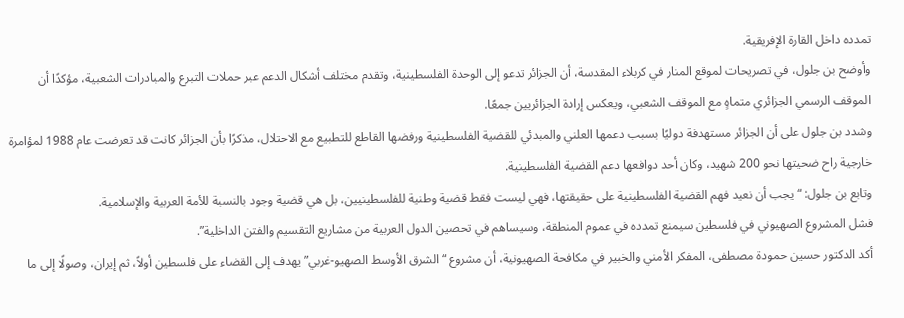تمدده داخل القارة الإفريقية.
وأوضح بن جلول، في تصريحات لموقع المنار في كربلاء المقدسة، أن الجزائر تدعو إلى الوحدة الفلسطينية، وتقدم مختلف أشكال الدعم عبر حملات التبرع والمبادرات الشعبية، مؤكدًا أن الموقف الرسمي الجزائري متماهٍ مع الموقف الشعبي، ويعكس إرادة الجزائريين جمعًا.
وشدد بن جلول على أن الجزائر مستهدفة دوليًا بسبب دعمها العلني والمبدئي للقضية الفلسطينية ورفضها القاطع للتطبيع مع الاحتلال، مذكرًا بأن الجزائر كانت قد تعرضت عام 1988 لمؤامرة خارجية راح ضحيتها نحو 200 شهيد، وكان أحد دوافعها دعم القضية الفلسطينية.
وتابع بن جلول: “يجب أن نعيد فهم القضية الفلسطينية على حقيقتها، فهي ليست فقط قضية وطنية للفلسطينيين، بل هي قضية وجود بالنسبة للأمة العربية والإسلامية.
فشل المشروع الصهيوني في فلسطين سيمنع تمدده في عموم المنطقة، وسيساهم في تحصين الدول العربية من مشاريع التقسيم والفتن الداخلية”.
أكد الدكتور حسين حمودة مصطفى، المفكر الأمني والخبير في مكافحة الصهيونية، أن مشروع “الشرق الأوسط الصهيو-غربي” يهدف إلى القضاء على فلسطين أولاً، ثم إيران، وصولًا إلى ما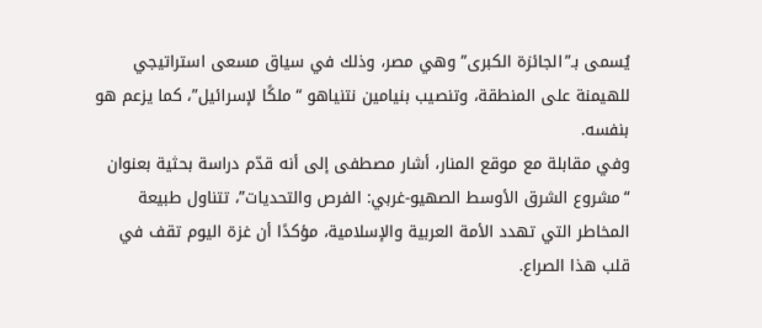يُسمى بـ”الجائزة الكبرى” وهي مصر، وذلك في سياق مسعى استراتيجي للهيمنة على المنطقة، وتنصيب بنيامين نتنياهو “ملكًا لإسرائيل”، كما يزعم هو بنفسه.
وفي مقابلة مع موقع المنار، أشار مصطفى إلى أنه قدّم دراسة بحثية بعنوان “مشروع الشرق الأوسط الصهيو-غربي: الفرص والتحديات”، تتناول طبيعة المخاطر التي تهدد الأمة العربية والإسلامية، مؤكدًا أن غزة اليوم تقف في قلب هذا الصراع.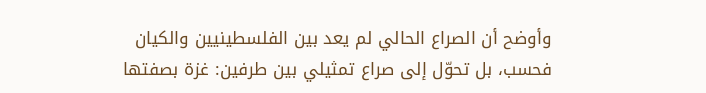وأوضح أن الصراع الحالي لم يعد بين الفلسطينيين والكيان فحسب، بل تحوّل إلى صراع تمثيلي بين طرفين: غزة بصفتها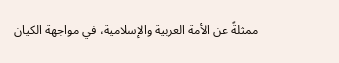ممثلةً عن الأمة العربية والإسلامية، في مواجهة الكيان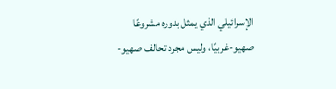الإسرائيلي الذي يمثل بدوره مشروعًا صهيو-غربيًا، وليس مجرد تحالف صهيو-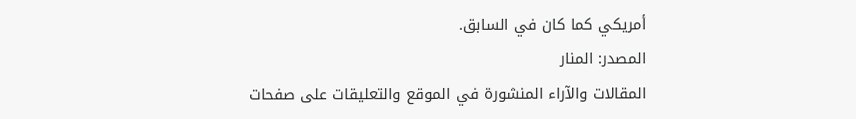أمريكي كما كان في السابق.
المصدر: المنار
المقالات والآراء المنشورة في الموقع والتعليقات على صفحات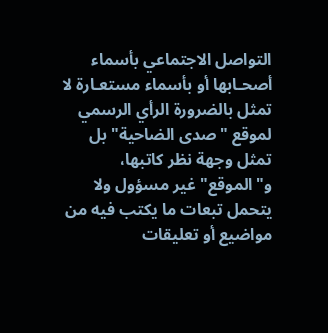التواصل الاجتماعي بأسماء أصحـابها أو بأسماء مستعـارة لا تمثل بالضرورة الرأي الرسمي لموقع "صدى الضاحية" بل تمثل وجهة نظر كاتبها، و"الموقع" غير مسؤول ولا يتحمل تبعات ما يكتب فيه من مواضيع أو تعليقات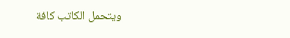ويتحمل الكاتب كافة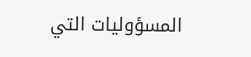المسؤوليات التي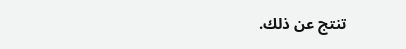تنتج عن ذلك.